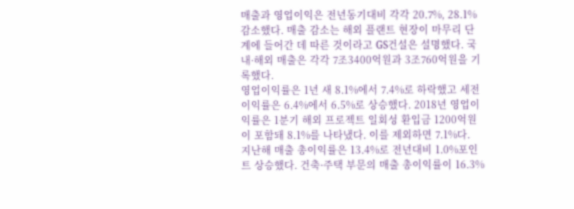매출과 영업이익은 전년동기대비 각각 20.7%, 28.1% 감소했다. 매출 감소는 해외 플랜트 현장이 마무리 단계에 들어간 데 따른 것이라고 GS건설은 설명했다. 국내·해외 매출은 각각 7조3400억원과 3조760억원을 기록했다.
영업이익률은 1년 새 8.1%에서 7.4%로 하락했고 세전이익률은 6.4%에서 6.5%로 상승했다. 2018년 영업이익률은 1분기 해외 프로젝트 일회성 환입금 1200억원이 포함돼 8.1%를 나타냈다. 이를 제외하면 7.1%다.
지난해 매출 총이익률은 13.4%로 전년대비 1.0%포인트 상승했다. 건축·주택 부문의 매출 총이익률이 16.3%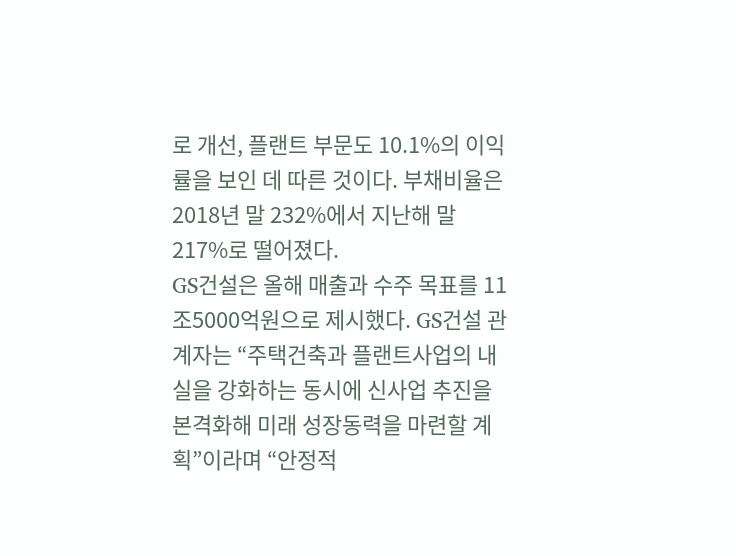로 개선, 플랜트 부문도 10.1%의 이익률을 보인 데 따른 것이다. 부채비율은 2018년 말 232%에서 지난해 말 217%로 떨어졌다.
GS건설은 올해 매출과 수주 목표를 11조5000억원으로 제시했다. GS건설 관계자는 “주택건축과 플랜트사업의 내실을 강화하는 동시에 신사업 추진을 본격화해 미래 성장동력을 마련할 계획”이라며 “안정적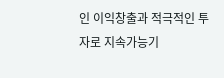인 이익창출과 적극적인 투자로 지속가능기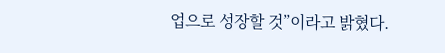업으로 성장할 것”이라고 밝혔다.